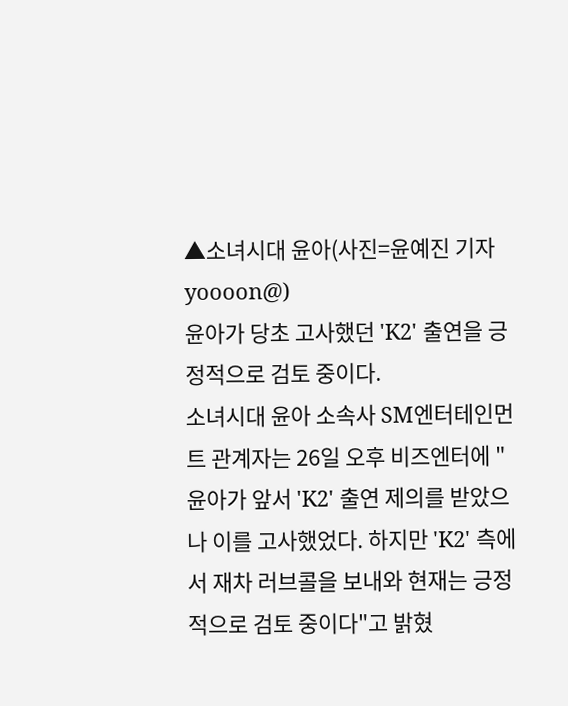▲소녀시대 윤아(사진=윤예진 기자 yoooon@)
윤아가 당초 고사했던 'K2' 출연을 긍정적으로 검토 중이다.
소녀시대 윤아 소속사 SM엔터테인먼트 관계자는 26일 오후 비즈엔터에 "윤아가 앞서 'K2' 출연 제의를 받았으나 이를 고사했었다. 하지만 'K2' 측에서 재차 러브콜을 보내와 현재는 긍정적으로 검토 중이다"고 밝혔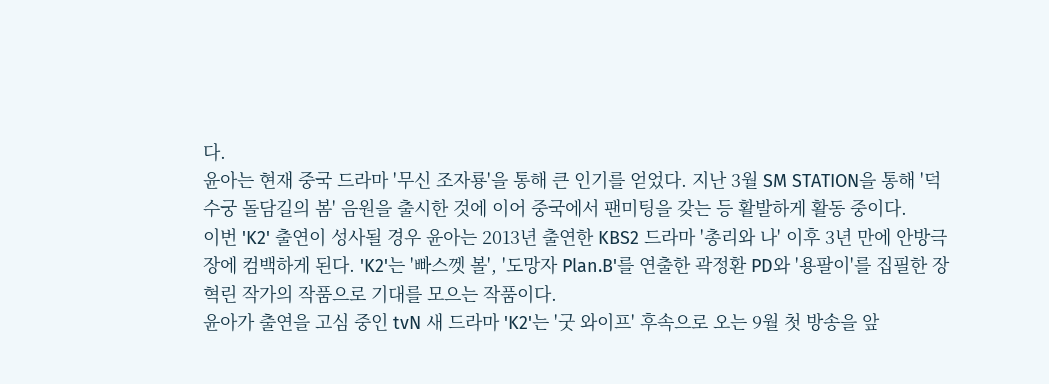다.
윤아는 현재 중국 드라마 '무신 조자룡'을 통해 큰 인기를 얻었다. 지난 3월 SM STATION을 통해 '덕수궁 돌담길의 봄' 음원을 출시한 것에 이어 중국에서 팬미팅을 갖는 등 활발하게 활동 중이다.
이번 'K2' 출연이 성사될 경우 윤아는 2013년 출연한 KBS2 드라마 '총리와 나' 이후 3년 만에 안방극장에 컴백하게 된다. 'K2'는 '빠스껫 볼', '도망자 Plan.B'를 연출한 곽정환 PD와 '용팔이'를 집필한 장혁린 작가의 작품으로 기대를 모으는 작품이다.
윤아가 출연을 고심 중인 tvN 새 드라마 'K2'는 '굿 와이프' 후속으로 오는 9월 첫 방송을 앞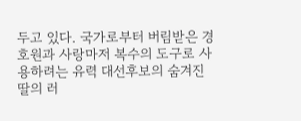두고 있다. 국가로부터 버림받은 경호원과 사랑마저 복수의 도구로 사용하려는 유력 대선후보의 숨겨진 딸의 러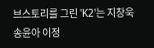브스토리를 그린 'K2'는 지창욱 송윤아 이정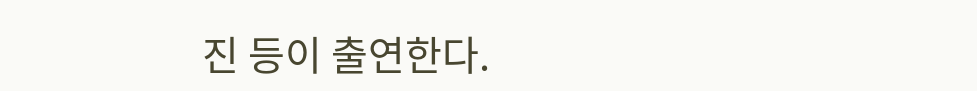진 등이 출연한다.